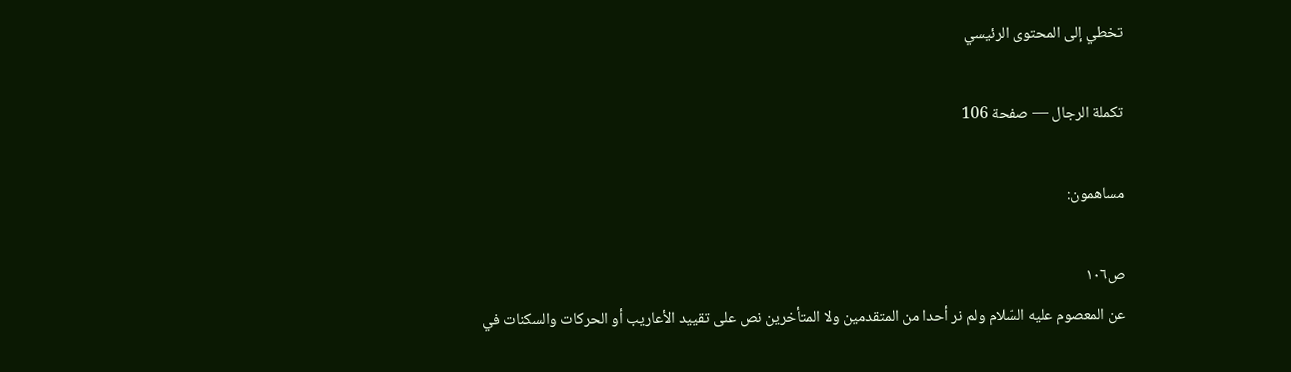تخطي إلى المحتوى الرئيسي

تكملة الرجال — صفحة 106

مساهمون:

ص١٠٦
عن المعصوم عليه السّلام ولم نر أحدا من المتقدمين ولا المتأخرين نص على تقييد الأعاريب أو الحركات والسكنات في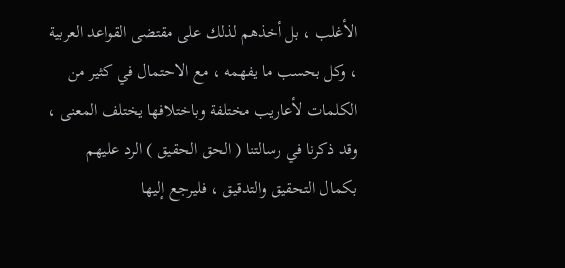الأغلب ، بل أخذهم لذلك على مقتضى القواعد العربية ، وكل بحسب ما يفهمه ، مع الاحتمال في كثير من الكلمات لأعاريب مختلفة وباختلافها يختلف المعنى ، وقد ذكرنا في رسالتنا ( الحق الحقيق ) الرد عليهم بكمال التحقيق والتدقيق ، فليرجع إليها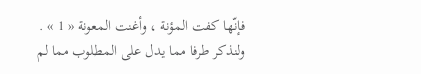فإنّها كفت المؤنة ، وأغنت المعونة « 1 » . ولنذكر طرفا مما يدل على المطلوب مما لم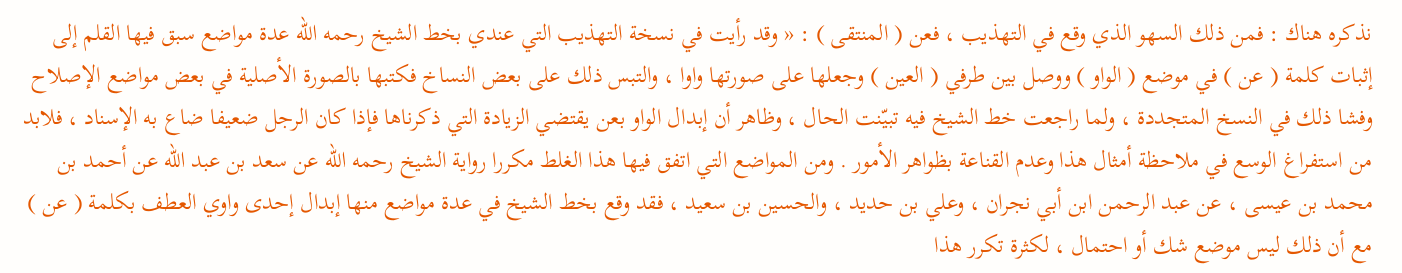نذكره هناك : فمن ذلك السهو الذي وقع في التهذيب ، فعن ( المنتقى ) : « وقد رأيت في نسخة التهذيب التي عندي بخط الشيخ رحمه اللّه عدة مواضع سبق فيها القلم إلى إثبات كلمة ( عن ) في موضع ( الواو ) ووصل بين طرفي ( العين ) وجعلها على صورتها واوا ، والتبس ذلك على بعض النساخ فكتبها بالصورة الأصلية في بعض مواضع الإصلاح وفشا ذلك في النسخ المتجددة ، ولما راجعت خط الشيخ فيه تبيّنت الحال ، وظاهر أن إبدال الواو بعن يقتضي الزيادة التي ذكرناها فإذا كان الرجل ضعيفا ضاع به الإسناد ، فلابد من استفراغ الوسع في ملاحظة أمثال هذا وعدم القناعة بظواهر الأمور . ومن المواضع التي اتفق فيها هذا الغلط مكررا رواية الشيخ رحمه اللّه عن سعد بن عبد اللّه عن أحمد بن محمد بن عيسى ، عن عبد الرحمن ابن أبي نجران ، وعلي بن حديد ، والحسين بن سعيد ، فقد وقع بخط الشيخ في عدة مواضع منها إبدال إحدى واوي العطف بكلمة ( عن ) مع أن ذلك ليس موضع شك أو احتمال ، لكثرة تكرر هذا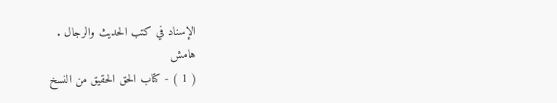الإسناد في كتب الحديث والرجال .
هامش
( 1 ) - كتاب الحق الحقيق من النسخ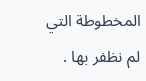المخطوطة التي لم نظفر بها .